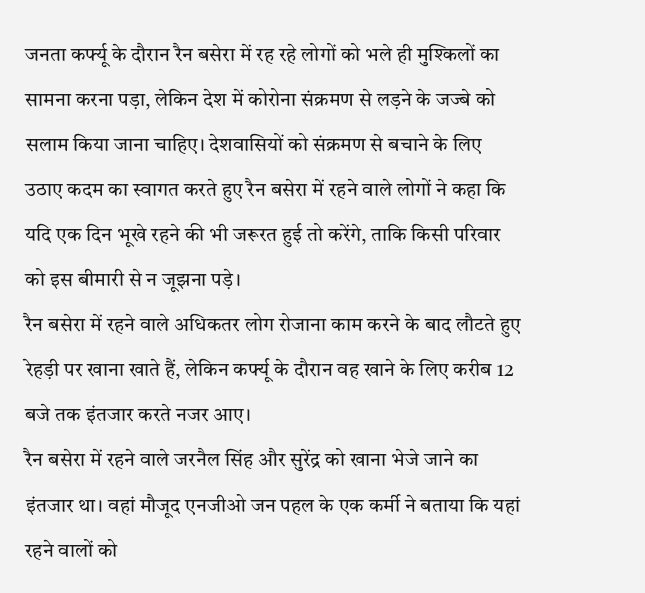जनता कर्फ्यू के दौरान रैन बसेरा में रह रहे लोगों को भले ही मुश्किलों का सामना करना पड़ा, लेकिन देश में कोरोना संक्रमण से लड़ने के जज्बे को सलाम किया जाना चाहिए। देशवासियों को संक्रमण से बचाने के लिए उठाए कदम का स्वागत करते हुए रैन बसेरा में रहने वाले लोगों ने कहा कि यदि एक दिन भूखे रहने की भी जरूरत हुई तो करेंगे, ताकि किसी परिवार को इस बीमारी से न जूझना पड़े।
रैन बसेरा में रहने वाले अधिकतर लोग रोजाना काम करने के बाद लौटते हुए रेहड़ी पर खाना खाते हैं, लेकिन कर्फ्यू के दौरान वह खाने के लिए करीब 12 बजे तक इंतजार करते नजर आए।
रैन बसेरा में रहने वाले जरनैल सिंह और सुरेंद्र को खाना भेजे जाने का इंतजार था। वहां मौजूद एनजीओ जन पहल के एक कर्मी ने बताया कि यहां रहने वालों को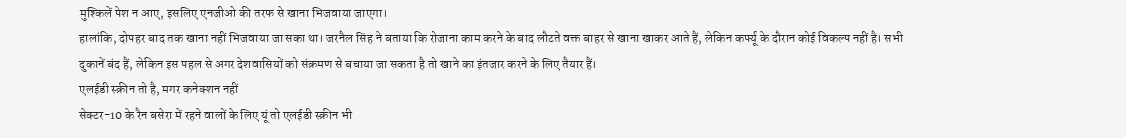मुश्किलें पेश न आए, इसलिए एनजीओ की तरफ से खाना भिजवाया जाएगा।
हालांकि, दोपहर बाद तक खाना नहीं भिजवाया जा सका था। जरनैल सिंह ने बताया कि रोजाना काम करने के बाद लौटते वक्त बाहर से खाना खाकर आते हैं, लेकिन कर्फ्यू के दौरान कोई विकल्प नहीं है। सभी दुकानें बंद हैं, लेकिन इस पहल से अगर देशवासियों को संक्रमण से बचाया जा सकता है तो खाने का इंतजार करने के लिए तैयार हैं।
एलईडी स्क्रीन तो है, मगर कनेक्शन नहीं
सेक्टर-10 के रैन बसेरा में रहने वालों के लिए यूं तो एलईडी स्क्रीन भी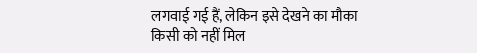लगवाई गई हैं, लेकिन इसे देखने का मौका किसी को नहीं मिल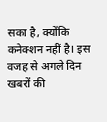सका है, क्योंकि कनेक्शन नहीं है। इस वजह से अगले दिन खबरों की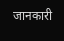जानकारी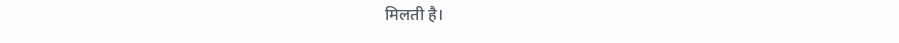मिलती है।